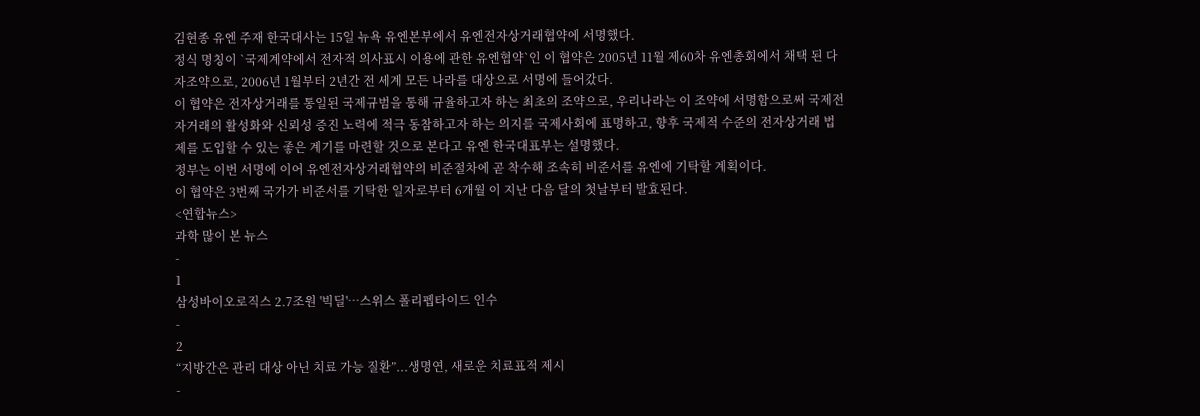김현종 유엔 주재 한국대사는 15일 뉴욕 유엔본부에서 유엔전자상거래협약에 서명했다.
정식 명칭이 `국제계약에서 전자적 의사표시 이용에 관한 유엔협약`인 이 협약은 2005년 11월 제60차 유엔총회에서 채택 된 다자조약으로, 2006년 1월부터 2년간 전 세계 모든 나라를 대상으로 서명에 들어갔다.
이 협약은 전자상거래를 통일된 국제규범을 통해 규율하고자 하는 최초의 조약으로, 우리나라는 이 조약에 서명함으로써 국제전자거래의 활성화와 신뢰성 증진 노력에 적극 동참하고자 하는 의지를 국제사회에 표명하고, 향후 국제적 수준의 전자상거래 법제를 도입할 수 있는 좋은 계기를 마련할 것으로 본다고 유엔 한국대표부는 설명했다.
정부는 이번 서명에 이어 유엔전자상거래협약의 비준절차에 곧 착수해 조속히 비준서를 유엔에 기탁할 계획이다.
이 협약은 3번째 국가가 비준서를 기탁한 일자로부터 6개월 이 지난 다음 달의 첫날부터 발효된다.
<연합뉴스>
과학 많이 본 뉴스
-
1
삼성바이오로직스 2.7조원 '빅딜'…스위스 폴리펩타이드 인수
-
2
“지방간은 관리 대상 아닌 치료 가능 질환”...생명연, 새로운 치료표적 제시
-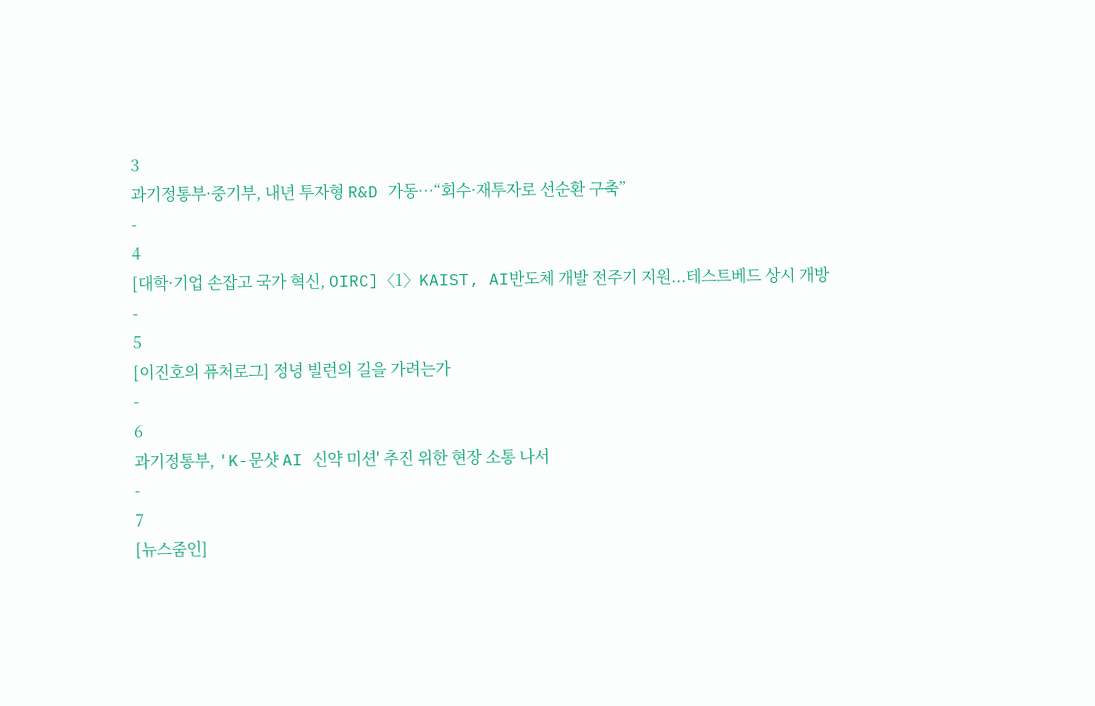3
과기정통부·중기부, 내년 투자형 R&D 가동…“회수·재투자로 선순환 구축”
-
4
[대학·기업 손잡고 국가 혁신, OIRC]〈1〉KAIST, AI반도체 개발 전주기 지원...테스트베드 상시 개방
-
5
[이진호의 퓨처로그] 정녕 빌런의 길을 가려는가
-
6
과기정통부, 'K-문샷 AI 신약 미션' 추진 위한 현장 소통 나서
-
7
[뉴스줌인]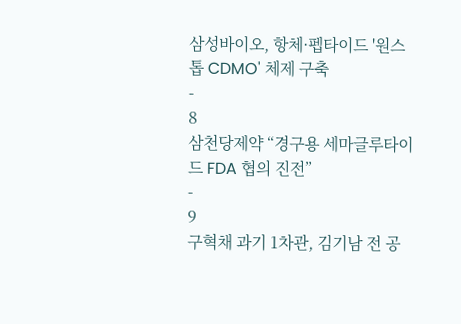삼성바이오, 항체·펩타이드 '원스톱 CDMO' 체제 구축
-
8
삼천당제약 “경구용 세마글루타이드 FDA 협의 진전”
-
9
구혁채 과기 1차관, 김기남 전 공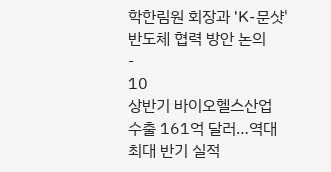학한림원 회장과 'K-문샷' 반도체 협력 방안 논의
-
10
상반기 바이오헬스산업 수출 161억 달러…역대 최대 반기 실적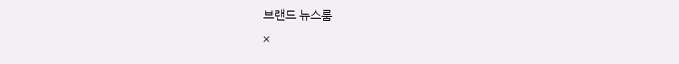브랜드 뉴스룸
×